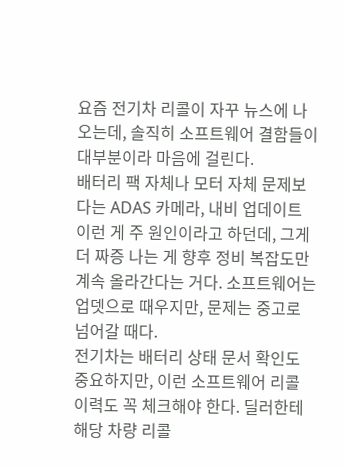요즘 전기차 리콜이 자꾸 뉴스에 나오는데, 솔직히 소프트웨어 결함들이 대부분이라 마음에 걸린다.
배터리 팩 자체나 모터 자체 문제보다는 ADAS 카메라, 내비 업데이트 이런 게 주 원인이라고 하던데, 그게 더 짜증 나는 게 향후 정비 복잡도만 계속 올라간다는 거다. 소프트웨어는 업뎃으로 때우지만, 문제는 중고로 넘어갈 때다.
전기차는 배터리 상태 문서 확인도 중요하지만, 이런 소프트웨어 리콜 이력도 꼭 체크해야 한다. 딜러한테 해당 차량 리콜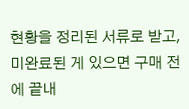현황을 정리된 서류로 받고, 미완료된 게 있으면 구매 전에 끝내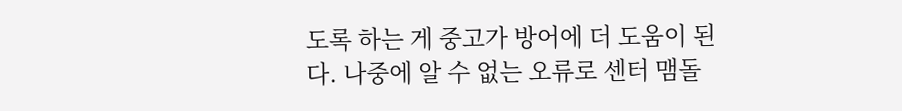도록 하는 게 중고가 방어에 더 도움이 된다. 나중에 알 수 없는 오류로 센터 맴돌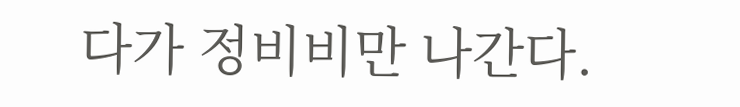다가 정비비만 나간다.